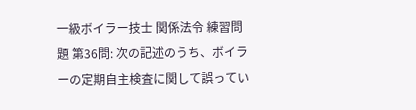一級ボイラー技士 関係法令 練習問題 第36問: 次の記述のうち、ボイラーの定期自主検査に関して誤ってい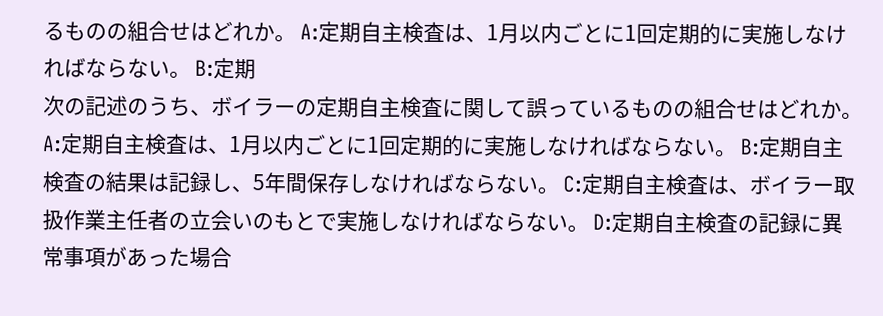るものの組合せはどれか。 A:定期自主検査は、1月以内ごとに1回定期的に実施しなければならない。 B:定期
次の記述のうち、ボイラーの定期自主検査に関して誤っているものの組合せはどれか。 A:定期自主検査は、1月以内ごとに1回定期的に実施しなければならない。 B:定期自主検査の結果は記録し、5年間保存しなければならない。 C:定期自主検査は、ボイラー取扱作業主任者の立会いのもとで実施しなければならない。 D:定期自主検査の記録に異常事項があった場合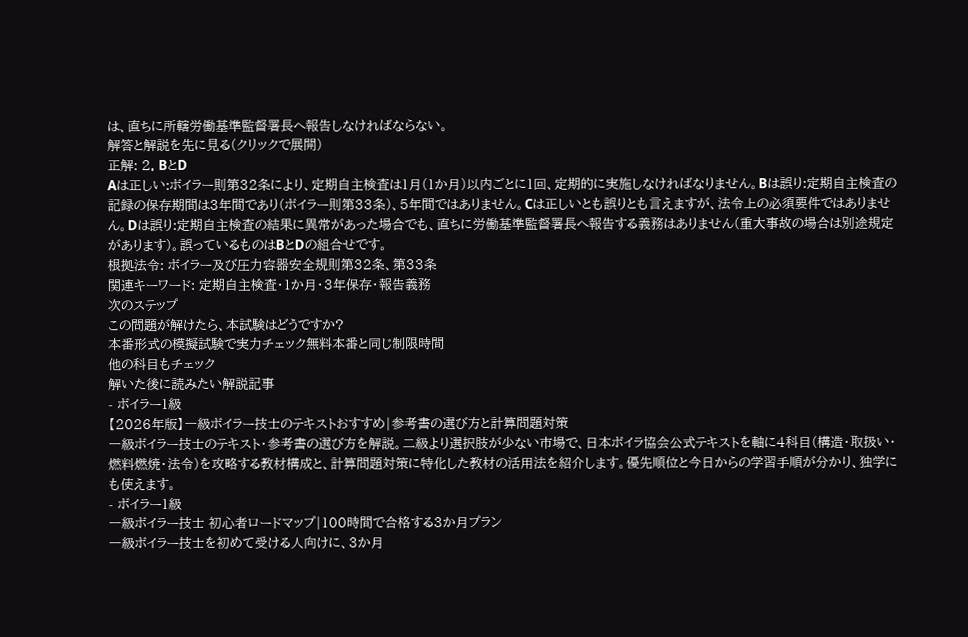は、直ちに所轄労働基準監督署長へ報告しなければならない。
解答と解説を先に見る(クリックで展開)
正解: 2. BとD
Aは正しい:ボイラー則第32条により、定期自主検査は1月(1か月)以内ごとに1回、定期的に実施しなければなりません。Bは誤り:定期自主検査の記録の保存期間は3年間であり(ボイラー則第33条)、5年間ではありません。Cは正しいとも誤りとも言えますが、法令上の必須要件ではありません。Dは誤り:定期自主検査の結果に異常があった場合でも、直ちに労働基準監督署長へ報告する義務はありません(重大事故の場合は別途規定があります)。誤っているものはBとDの組合せです。
根拠法令: ボイラー及び圧力容器安全規則第32条、第33条
関連キーワード: 定期自主検査・1か月・3年保存・報告義務
次のステップ
この問題が解けたら、本試験はどうですか?
本番形式の模擬試験で実力チェック無料本番と同じ制限時間
他の科目もチェック
解いた後に読みたい解説記事
- ボイラー1級
【2026年版】一級ボイラー技士のテキストおすすめ|参考書の選び方と計算問題対策
一級ボイラー技士のテキスト・参考書の選び方を解説。二級より選択肢が少ない市場で、日本ボイラ協会公式テキストを軸に4科目(構造・取扱い・燃料燃焼・法令)を攻略する教材構成と、計算問題対策に特化した教材の活用法を紹介します。優先順位と今日からの学習手順が分かり、独学にも使えます。
- ボイラー1級
一級ボイラー技士 初心者ロードマップ|100時間で合格する3か月プラン
一級ボイラー技士を初めて受ける人向けに、3か月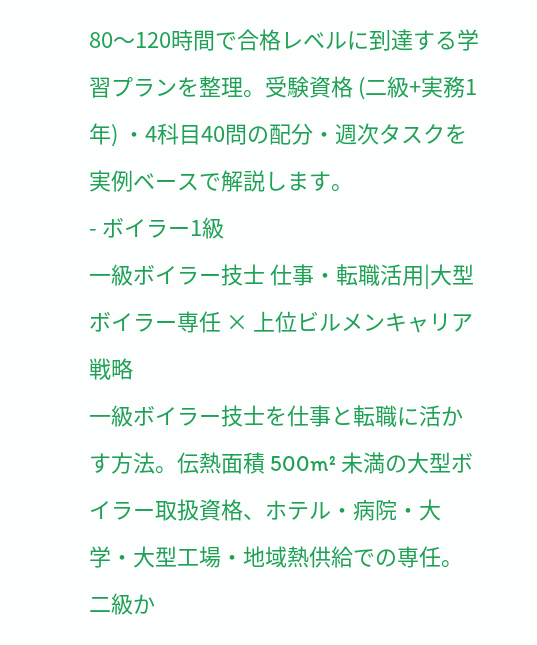80〜120時間で合格レベルに到達する学習プランを整理。受験資格 (二級+実務1年) ・4科目40問の配分・週次タスクを実例ベースで解説します。
- ボイラー1級
一級ボイラー技士 仕事・転職活用|大型ボイラー専任 × 上位ビルメンキャリア戦略
一級ボイラー技士を仕事と転職に活かす方法。伝熱面積 500m² 未満の大型ボイラー取扱資格、ホテル・病院・大学・大型工場・地域熱供給での専任。二級か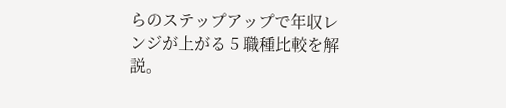らのステップアップで年収レンジが上がる 5 職種比較を解説。